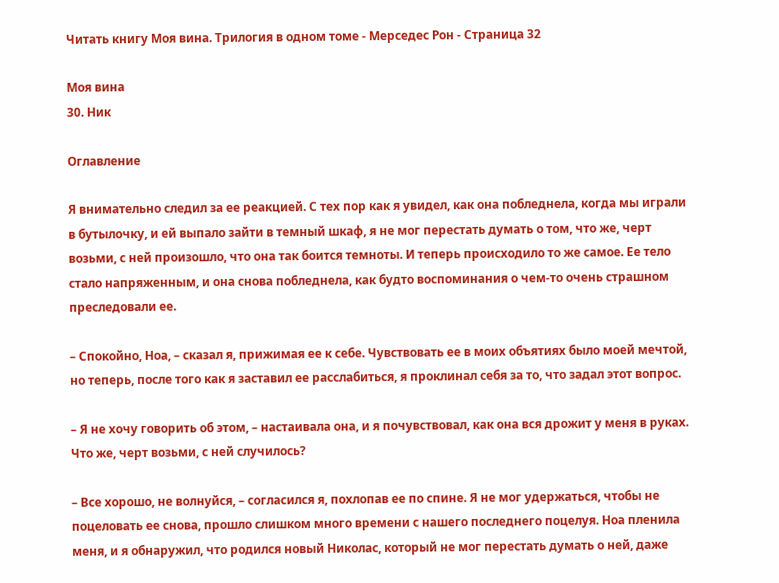Читать книгу Моя вина. Трилогия в одном томе - Мерседес Рон - Страница 32

Моя вина
30. Ник

Оглавление

Я внимательно следил за ее реакцией. С тех пор как я увидел, как она побледнела, когда мы играли в бутылочку, и ей выпало зайти в темный шкаф, я не мог перестать думать о том, что же, черт возьми, с ней произошло, что она так боится темноты. И теперь происходило то же самое. Ее тело стало напряженным, и она снова побледнела, как будто воспоминания о чем-то очень страшном преследовали ее.

– Спокойно, Ноа, – сказал я, прижимая ее к себе. Чувствовать ее в моих объятиях было моей мечтой, но теперь, после того как я заставил ее расслабиться, я проклинал себя за то, что задал этот вопрос.

– Я не хочу говорить об этом, – настаивала она, и я почувствовал, как она вся дрожит у меня в руках. Что же, черт возьми, с ней случилось?

– Все хорошо, не волнуйся, – согласился я, похлопав ее по спине. Я не мог удержаться, чтобы не поцеловать ее снова, прошло слишком много времени с нашего последнего поцелуя. Ноа пленила меня, и я обнаружил, что родился новый Николас, который не мог перестать думать о ней, даже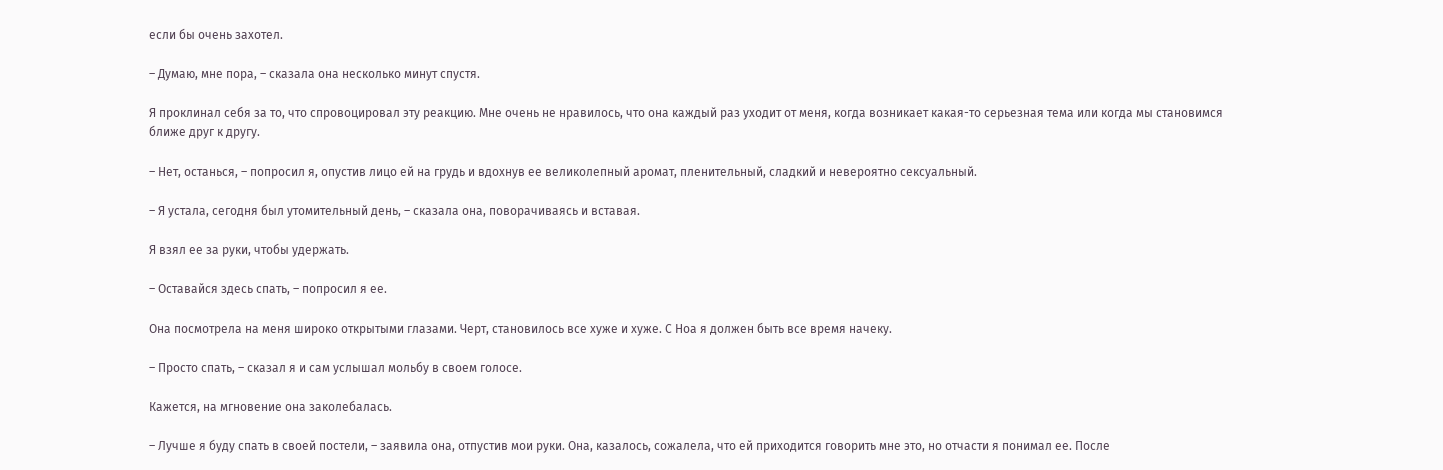если бы очень захотел.

– Думаю, мне пора, – сказала она несколько минут спустя.

Я проклинал себя за то, что спровоцировал эту реакцию. Мне очень не нравилось, что она каждый раз уходит от меня, когда возникает какая-то серьезная тема или когда мы становимся ближе друг к другу.

– Нет, останься, – попросил я, опустив лицо ей на грудь и вдохнув ее великолепный аромат, пленительный, сладкий и невероятно сексуальный.

– Я устала, сегодня был утомительный день, – сказала она, поворачиваясь и вставая.

Я взял ее за руки, чтобы удержать.

– Оставайся здесь спать, – попросил я ее.

Она посмотрела на меня широко открытыми глазами. Черт, становилось все хуже и хуже. С Ноа я должен быть все время начеку.

– Просто спать, – сказал я и сам услышал мольбу в своем голосе.

Кажется, на мгновение она заколебалась.

– Лучше я буду спать в своей постели, – заявила она, отпустив мои руки. Она, казалось, сожалела, что ей приходится говорить мне это, но отчасти я понимал ее. После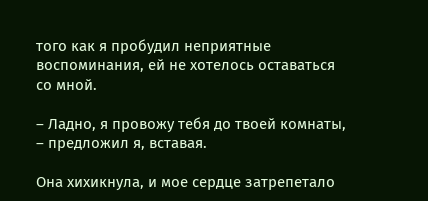того как я пробудил неприятные воспоминания, ей не хотелось оставаться со мной.

– Ладно, я провожу тебя до твоей комнаты, – предложил я, вставая.

Она хихикнула, и мое сердце затрепетало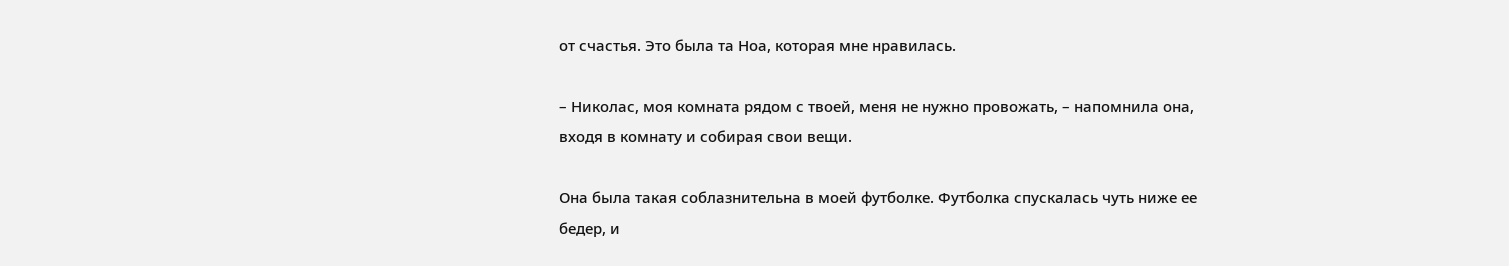от счастья. Это была та Ноа, которая мне нравилась.

– Николас, моя комната рядом с твоей, меня не нужно провожать, – напомнила она, входя в комнату и собирая свои вещи.

Она была такая соблазнительна в моей футболке. Футболка спускалась чуть ниже ее бедер, и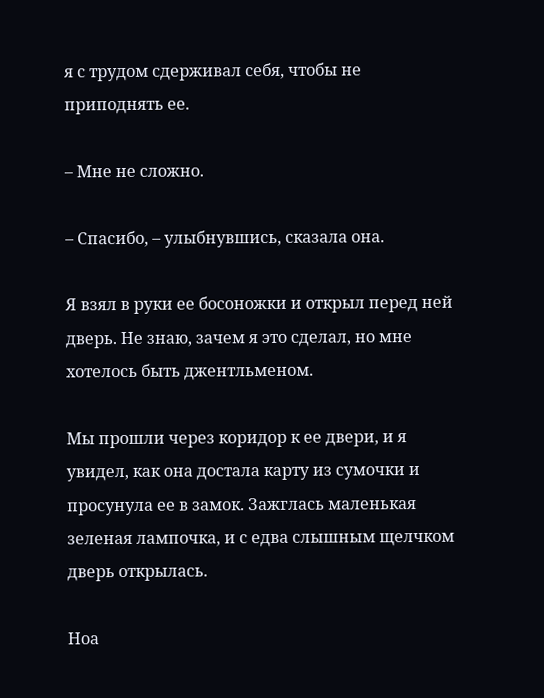я с трудом сдерживал себя, чтобы не приподнять ее.

– Мне не сложно.

– Спасибо, – улыбнувшись, сказала она.

Я взял в руки ее босоножки и открыл перед ней дверь. Не знаю, зачем я это сделал, но мне хотелось быть джентльменом.

Мы прошли через коридор к ее двери, и я увидел, как она достала карту из сумочки и просунула ее в замок. Зажглась маленькая зеленая лампочка, и с едва слышным щелчком дверь открылась.

Ноа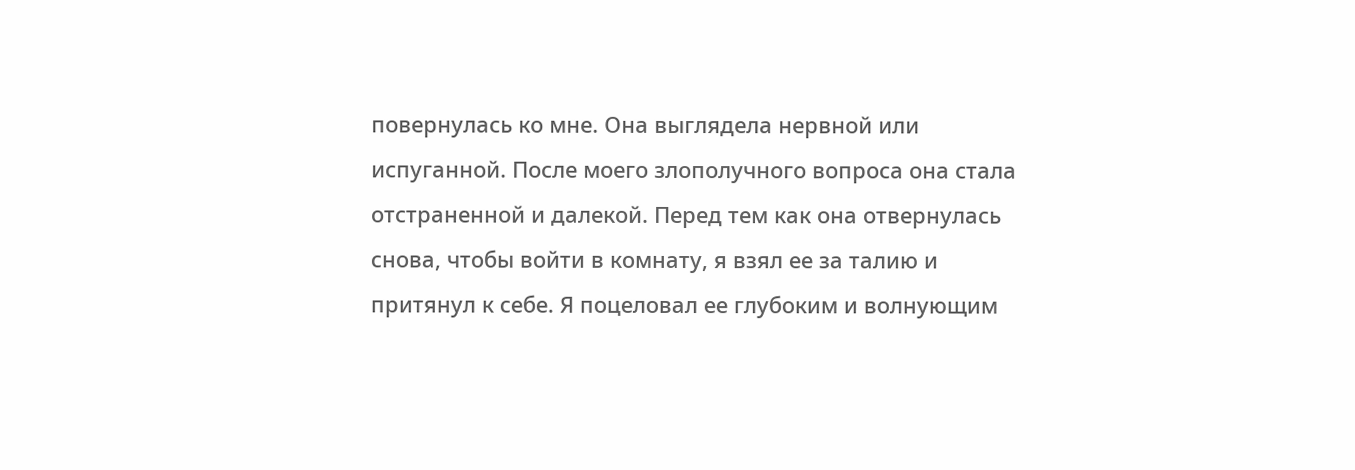повернулась ко мне. Она выглядела нервной или испуганной. После моего злополучного вопроса она стала отстраненной и далекой. Перед тем как она отвернулась снова, чтобы войти в комнату, я взял ее за талию и притянул к себе. Я поцеловал ее глубоким и волнующим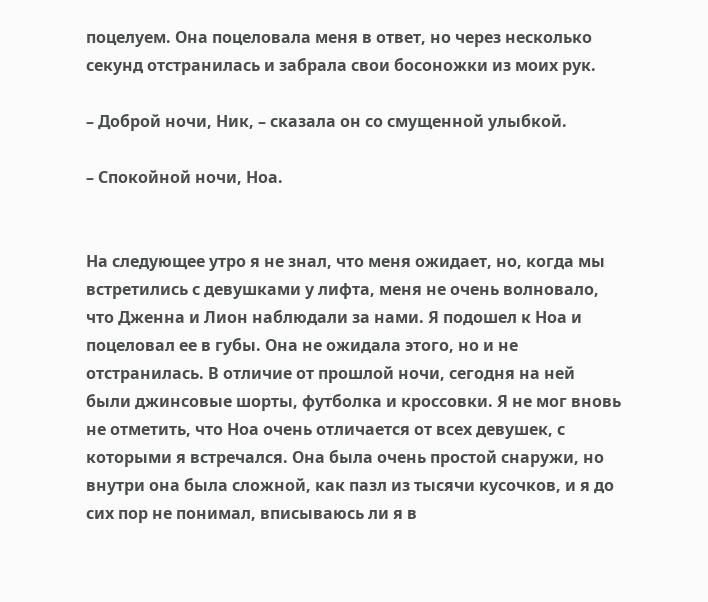поцелуем. Она поцеловала меня в ответ, но через несколько секунд отстранилась и забрала свои босоножки из моих рук.

– Доброй ночи, Ник, – сказала он со смущенной улыбкой.

– Спокойной ночи, Ноа.


На следующее утро я не знал, что меня ожидает, но, когда мы встретились с девушками у лифта, меня не очень волновало, что Дженна и Лион наблюдали за нами. Я подошел к Ноа и поцеловал ее в губы. Она не ожидала этого, но и не отстранилась. В отличие от прошлой ночи, сегодня на ней были джинсовые шорты, футболка и кроссовки. Я не мог вновь не отметить, что Ноа очень отличается от всех девушек, с которыми я встречался. Она была очень простой снаружи, но внутри она была сложной, как пазл из тысячи кусочков, и я до сих пор не понимал, вписываюсь ли я в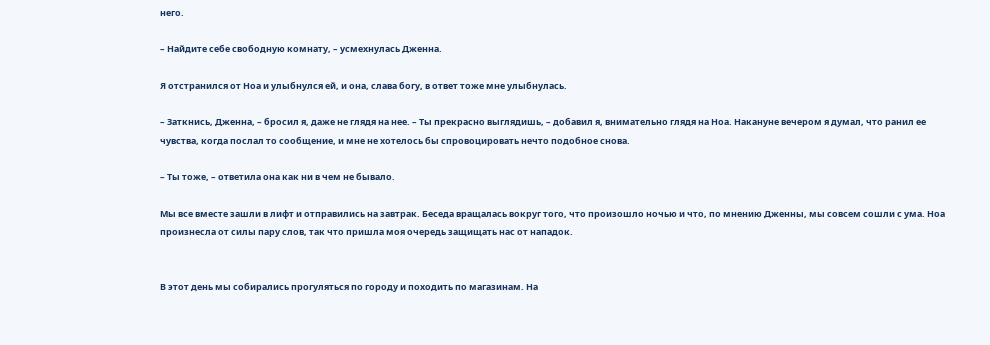него.

– Найдите себе свободную комнату, – усмехнулась Дженна.

Я отстранился от Ноа и улыбнулся ей, и она, слава богу, в ответ тоже мне улыбнулась.

– Заткнись, Дженна, – бросил я, даже не глядя на нее. – Ты прекрасно выглядишь, – добавил я, внимательно глядя на Ноа. Накануне вечером я думал, что ранил ее чувства, когда послал то сообщение, и мне не хотелось бы спровоцировать нечто подобное снова.

– Ты тоже, – ответила она как ни в чем не бывало.

Мы все вместе зашли в лифт и отправились на завтрак. Беседа вращалась вокруг того, что произошло ночью и что, по мнению Дженны, мы совсем сошли с ума. Ноа произнесла от силы пару слов, так что пришла моя очередь защищать нас от нападок.


В этот день мы собирались прогуляться по городу и походить по магазинам. На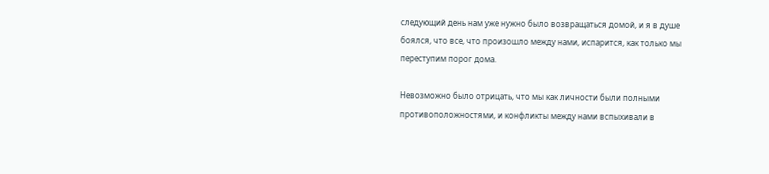следующий день нам уже нужно было возвращаться домой, и я в душе боялся, что все, что произошло между нами, испарится, как только мы переступим порог дома.

Невозможно было отрицать, что мы как личности были полными противоположностями, и конфликты между нами вспыхивали в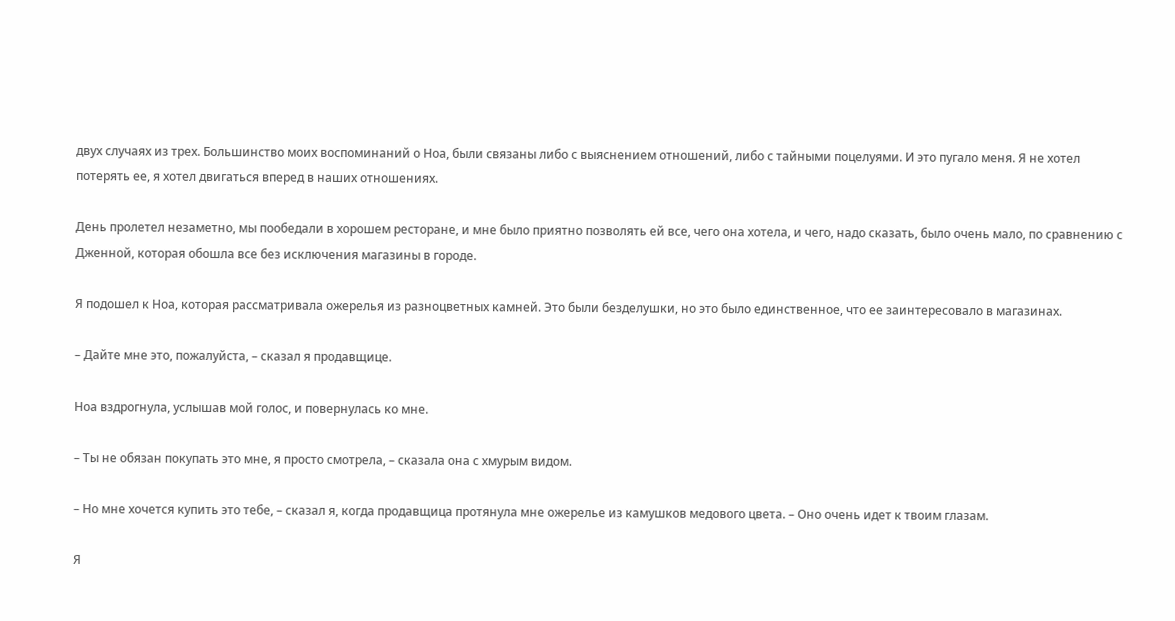двух случаях из трех. Большинство моих воспоминаний о Ноа, были связаны либо с выяснением отношений, либо с тайными поцелуями. И это пугало меня. Я не хотел потерять ее, я хотел двигаться вперед в наших отношениях.

День пролетел незаметно, мы пообедали в хорошем ресторане, и мне было приятно позволять ей все, чего она хотела, и чего, надо сказать, было очень мало, по сравнению с Дженной, которая обошла все без исключения магазины в городе.

Я подошел к Ноа, которая рассматривала ожерелья из разноцветных камней. Это были безделушки, но это было единственное, что ее заинтересовало в магазинах.

– Дайте мне это, пожалуйста, – сказал я продавщице.

Ноа вздрогнула, услышав мой голос, и повернулась ко мне.

– Ты не обязан покупать это мне, я просто смотрела, – сказала она с хмурым видом.

– Но мне хочется купить это тебе, – сказал я, когда продавщица протянула мне ожерелье из камушков медового цвета. – Оно очень идет к твоим глазам.

Я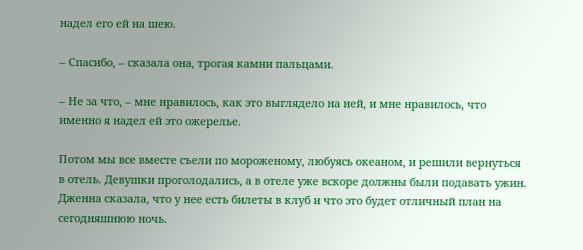надел его ей на шею.

– Спасибо, – сказала она, трогая камни пальцами.

– Не за что, – мне нравилось, как это выглядело на ней, и мне нравилось, что именно я надел ей это ожерелье.

Потом мы все вместе съели по мороженому, любуясь океаном, и решили вернуться в отель. Девушки проголодались, а в отеле уже вскоре должны были подавать ужин. Дженна сказала, что у нее есть билеты в клуб и что это будет отличный план на сегодняшнюю ночь.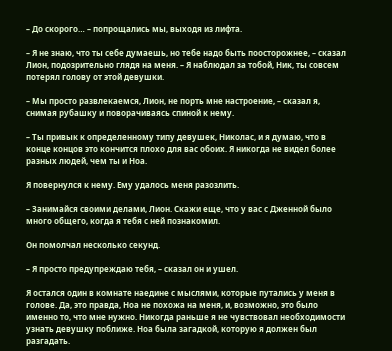– До скорого… – попрощались мы, выходя из лифта.

– Я не знаю, что ты себе думаешь, но тебе надо быть поосторожнее, – сказал Лион, подозрительно глядя на меня. – Я наблюдал за тобой, Ник, ты совсем потерял голову от этой девушки.

– Мы просто развлекаемся, Лион, не порть мне настроение, – сказал я, снимая рубашку и поворачиваясь спиной к нему.

– Ты привык к определенному типу девушек, Николас, и я думаю, что в конце концов это кончится плохо для вас обоих. Я никогда не видел более разных людей, чем ты и Ноа.

Я повернулся к нему. Ему удалось меня разозлить.

– Занимайся своими делами, Лион. Скажи еще, что у вас с Дженной было много общего, когда я тебя с ней познакомил.

Он помолчал несколько секунд.

– Я просто предупреждаю тебя, – сказал он и ушел.

Я остался один в комнате наедине с мыслями, которые путались у меня в голове. Да, это правда, Ноа не похожа на меня, и, возможно, это было именно то, что мне нужно. Никогда раньше я не чувствовал необходимости узнать девушку поближе. Ноа была загадкой, которую я должен был разгадать.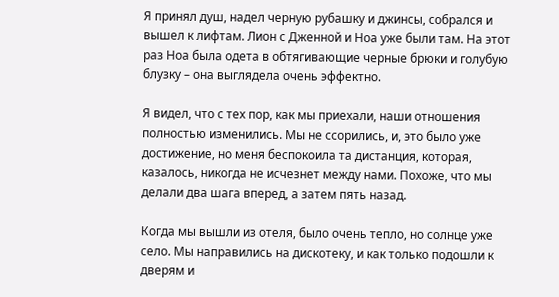Я принял душ, надел черную рубашку и джинсы, собрался и вышел к лифтам. Лион с Дженной и Ноа уже были там. На этот раз Ноа была одета в обтягивающие черные брюки и голубую блузку – она выглядела очень эффектно.

Я видел, что с тех пор, как мы приехали, наши отношения полностью изменились. Мы не ссорились, и, это было уже достижение, но меня беспокоила та дистанция, которая, казалось, никогда не исчезнет между нами. Похоже, что мы делали два шага вперед, а затем пять назад.

Когда мы вышли из отеля, было очень тепло, но солнце уже село. Мы направились на дискотеку, и как только подошли к дверям и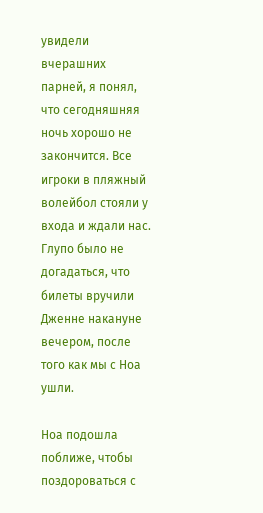увидели вчерашних парней, я понял, что сегодняшняя ночь хорошо не закончится. Все игроки в пляжный волейбол стояли у входа и ждали нас. Глупо было не догадаться, что билеты вручили Дженне накануне вечером, после того как мы с Ноа ушли.

Ноа подошла поближе, чтобы поздороваться с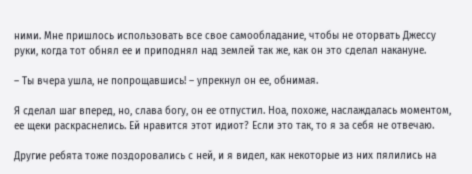ними. Мне пришлось использовать все свое самообладание, чтобы не оторвать Джессу руки, когда тот обнял ее и приподнял над землей так же, как он это сделал накануне.

– Ты вчера ушла, не попрощавшись! – упрекнул он ее, обнимая.

Я сделал шаг вперед, но, слава богу, он ее отпустил. Ноа, похоже, наслаждалась моментом, ее щеки раскраснелись. Ей нравится этот идиот? Если это так, то я за себя не отвечаю.

Другие ребята тоже поздоровались с ней, и я видел, как некоторые из них пялились на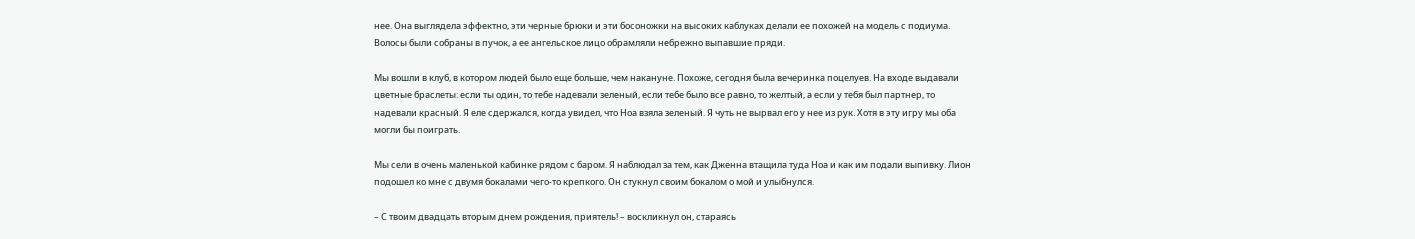нее. Она выглядела эффектно, эти черные брюки и эти босоножки на высоких каблуках делали ее похожей на модель с подиума. Волосы были собраны в пучок, а ее ангельское лицо обрамляли небрежно выпавшие пряди.

Мы вошли в клуб, в котором людей было еще больше, чем накануне. Похоже, сегодня была вечеринка поцелуев. На входе выдавали цветные браслеты: если ты один, то тебе надевали зеленый, если тебе было все равно, то желтый, а если у тебя был партнер, то надевали красный. Я еле сдержался, когда увидел, что Ноа взяла зеленый. Я чуть не вырвал его у нее из рук. Хотя в эту игру мы оба могли бы поиграть.

Мы сели в очень маленькой кабинке рядом с баром. Я наблюдал за тем, как Дженна втащила туда Ноа и как им подали выпивку. Лион подошел ко мне с двумя бокалами чего-то крепкого. Он стукнул своим бокалом о мой и улыбнулся.

– С твоим двадцать вторым днем рождения, приятель! – воскликнул он, стараясь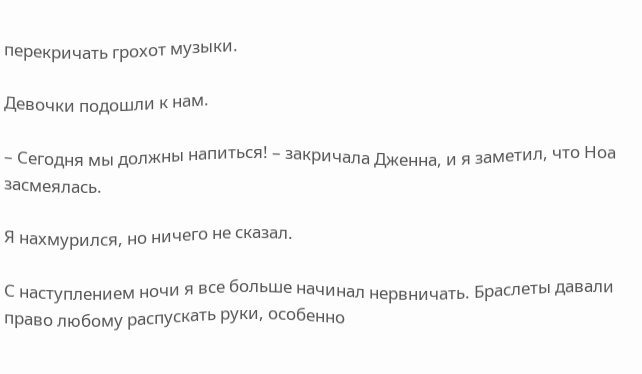перекричать грохот музыки.

Девочки подошли к нам.

– Сегодня мы должны напиться! – закричала Дженна, и я заметил, что Ноа засмеялась.

Я нахмурился, но ничего не сказал.

С наступлением ночи я все больше начинал нервничать. Браслеты давали право любому распускать руки, особенно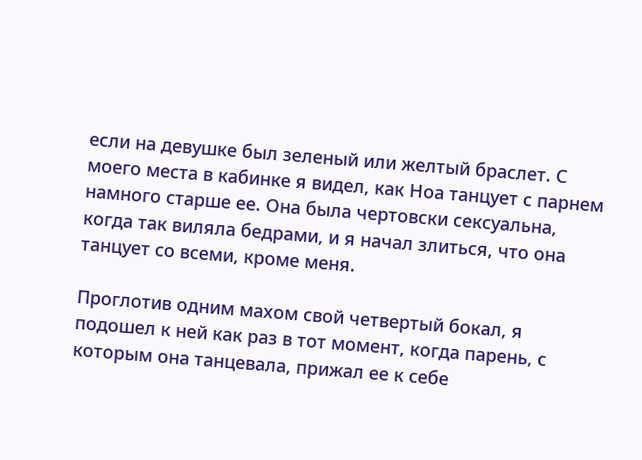если на девушке был зеленый или желтый браслет. С моего места в кабинке я видел, как Ноа танцует с парнем намного старше ее. Она была чертовски сексуальна, когда так виляла бедрами, и я начал злиться, что она танцует со всеми, кроме меня.

Проглотив одним махом свой четвертый бокал, я подошел к ней как раз в тот момент, когда парень, с которым она танцевала, прижал ее к себе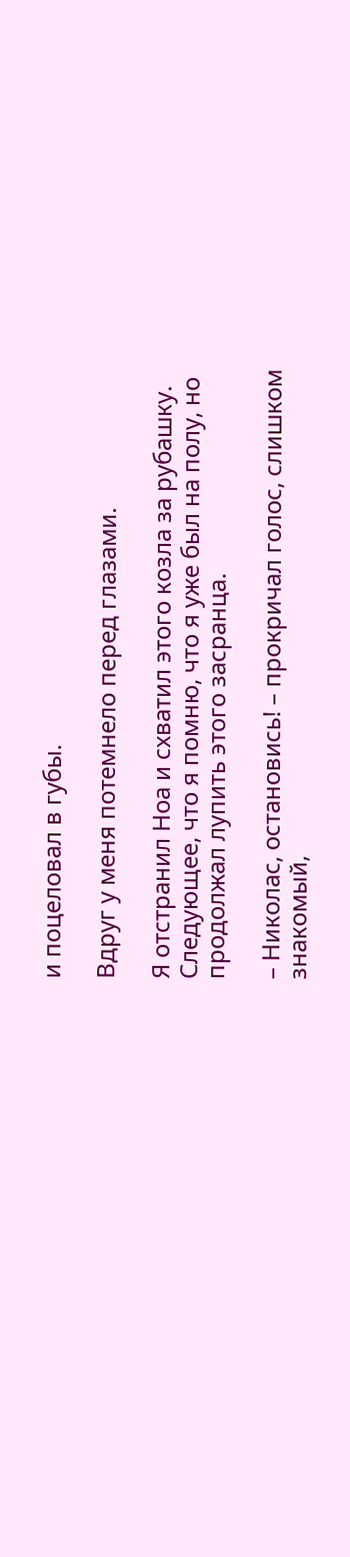и поцеловал в губы.

Вдруг у меня потемнело перед глазами.

Я отстранил Ноа и схватил этого козла за рубашку. Следующее, что я помню, что я уже был на полу, но продолжал лупить этого засранца.

– Николас, остановись! – прокричал голос, слишком знакомый,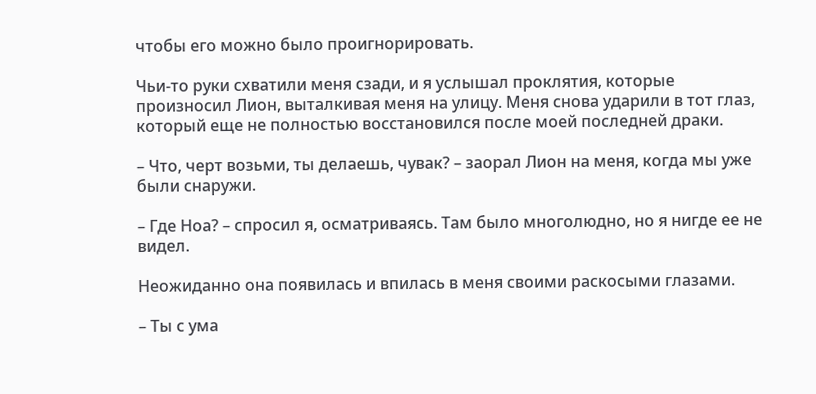чтобы его можно было проигнорировать.

Чьи-то руки схватили меня сзади, и я услышал проклятия, которые произносил Лион, выталкивая меня на улицу. Меня снова ударили в тот глаз, который еще не полностью восстановился после моей последней драки.

– Что, черт возьми, ты делаешь, чувак? – заорал Лион на меня, когда мы уже были снаружи.

– Где Ноа? – спросил я, осматриваясь. Там было многолюдно, но я нигде ее не видел.

Неожиданно она появилась и впилась в меня своими раскосыми глазами.

– Ты с ума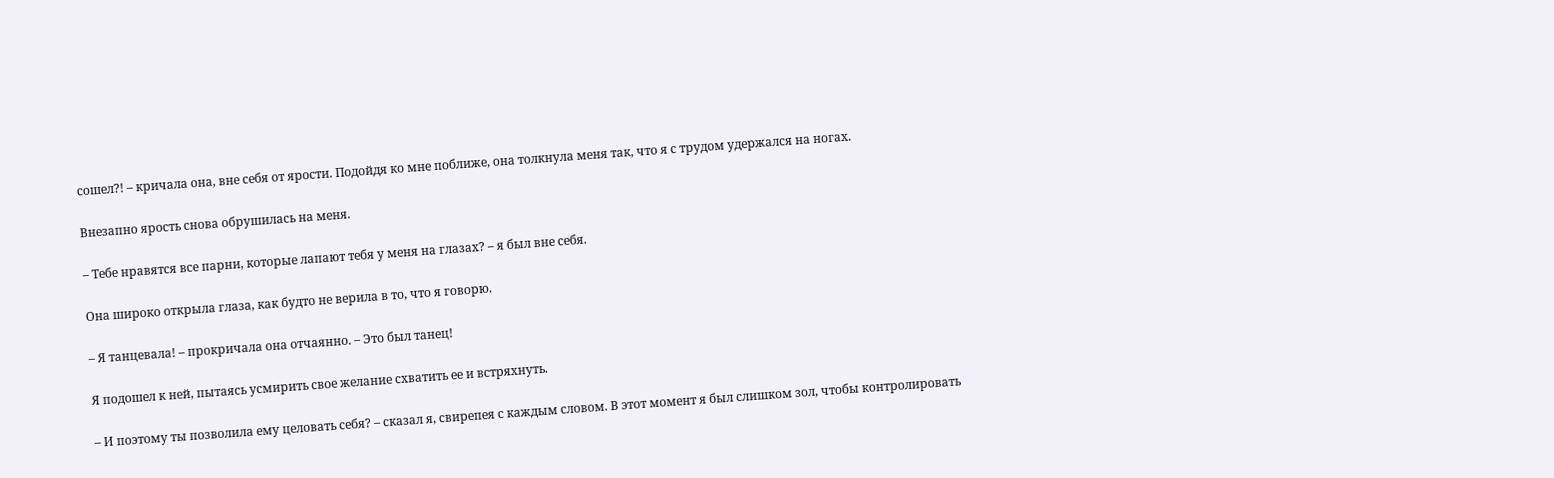сошел?! – кричала она, вне себя от ярости. Подойдя ко мне поближе, она толкнула меня так, что я с трудом удержался на ногах.

Внезапно ярость снова обрушилась на меня.

– Тебе нравятся все парни, которые лапают тебя у меня на глазах? – я был вне себя.

Она широко открыла глаза, как будто не верила в то, что я говорю.

– Я танцевала! – прокричала она отчаянно. – Это был танец!

Я подошел к ней, пытаясь усмирить свое желание схватить ее и встряхнуть.

– И поэтому ты позволила ему целовать себя? – сказал я, свирепея с каждым словом. В этот момент я был слишком зол, чтобы контролировать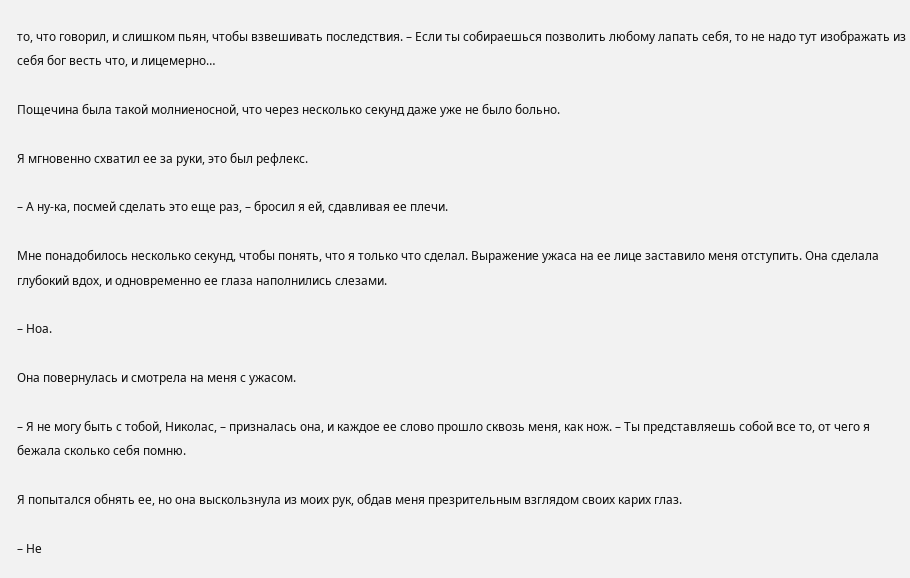то, что говорил, и слишком пьян, чтобы взвешивать последствия. – Если ты собираешься позволить любому лапать себя, то не надо тут изображать из себя бог весть что, и лицемерно…

Пощечина была такой молниеносной, что через несколько секунд даже уже не было больно.

Я мгновенно схватил ее за руки, это был рефлекс.

– А ну-ка, посмей сделать это еще раз, – бросил я ей, сдавливая ее плечи.

Мне понадобилось несколько секунд, чтобы понять, что я только что сделал. Выражение ужаса на ее лице заставило меня отступить. Она сделала глубокий вдох, и одновременно ее глаза наполнились слезами.

– Ноа.

Она повернулась и смотрела на меня с ужасом.

– Я не могу быть с тобой, Николас, – призналась она, и каждое ее слово прошло сквозь меня, как нож. – Ты представляешь собой все то, от чего я бежала сколько себя помню.

Я попытался обнять ее, но она выскользнула из моих рук, обдав меня презрительным взглядом своих карих глаз.

– Не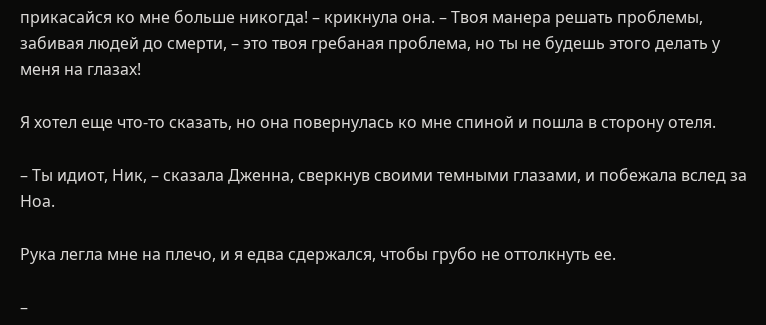прикасайся ко мне больше никогда! – крикнула она. – Твоя манера решать проблемы, забивая людей до смерти, – это твоя гребаная проблема, но ты не будешь этого делать у меня на глазах!

Я хотел еще что-то сказать, но она повернулась ко мне спиной и пошла в сторону отеля.

– Ты идиот, Ник, – сказала Дженна, сверкнув своими темными глазами, и побежала вслед за Ноа.

Рука легла мне на плечо, и я едва сдержался, чтобы грубо не оттолкнуть ее.

–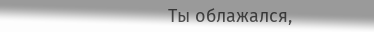Ты облажался,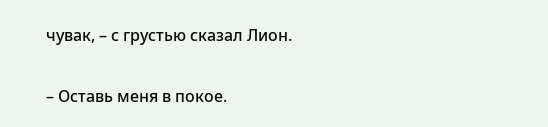чувак, – с грустью сказал Лион.

– Оставь меня в покое.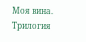Моя вина. Трилогия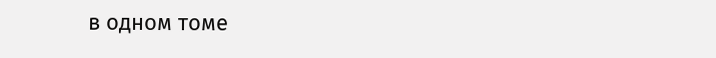в одном томе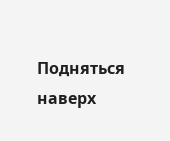Подняться наверх